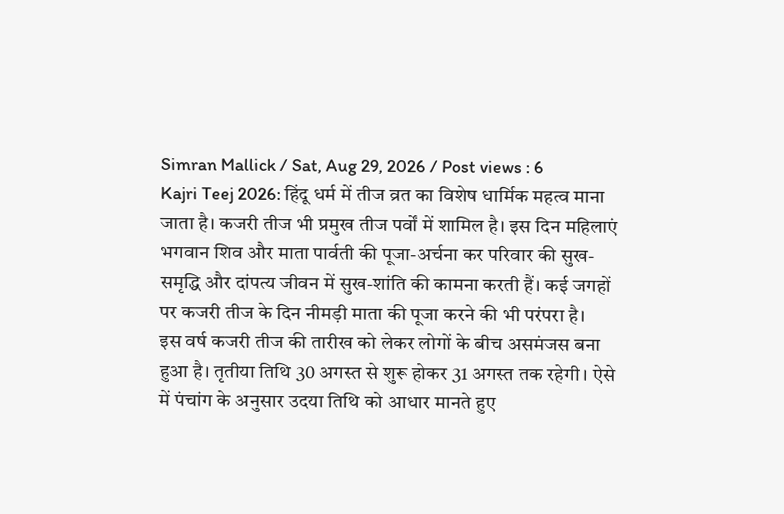Simran Mallick / Sat, Aug 29, 2026 / Post views : 6
Kajri Teej 2026: हिंदू धर्म में तीज व्रत का विशेष धार्मिक महत्व माना जाता है। कजरी तीज भी प्रमुख तीज पर्वों में शामिल है। इस दिन महिलाएं भगवान शिव और माता पार्वती की पूजा-अर्चना कर परिवार की सुख-समृद्धि और दांपत्य जीवन में सुख-शांति की कामना करती हैं। कई जगहों पर कजरी तीज के दिन नीमड़ी माता की पूजा करने की भी परंपरा है।
इस वर्ष कजरी तीज की तारीख को लेकर लोगों के बीच असमंजस बना हुआ है। तृतीया तिथि 30 अगस्त से शुरू होकर 31 अगस्त तक रहेगी। ऐसे में पंचांग के अनुसार उदया तिथि को आधार मानते हुए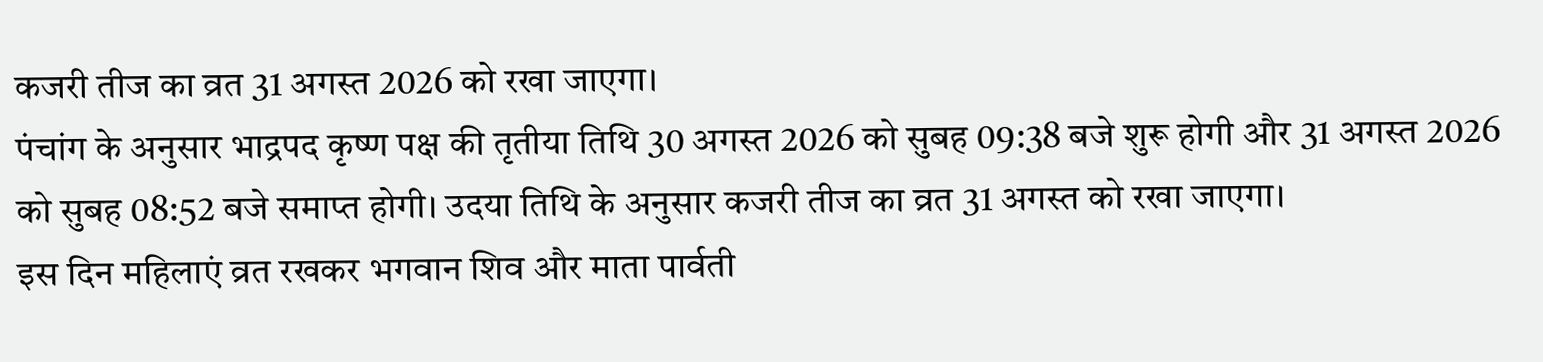कजरी तीज का व्रत 31 अगस्त 2026 को रखा जाएगा।
पंचांग के अनुसार भाद्रपद कृष्ण पक्ष की तृतीया तिथि 30 अगस्त 2026 को सुबह 09:38 बजे शुरू होगी और 31 अगस्त 2026 को सुबह 08:52 बजे समाप्त होगी। उदया तिथि के अनुसार कजरी तीज का व्रत 31 अगस्त को रखा जाएगा।
इस दिन महिलाएं व्रत रखकर भगवान शिव और माता पार्वती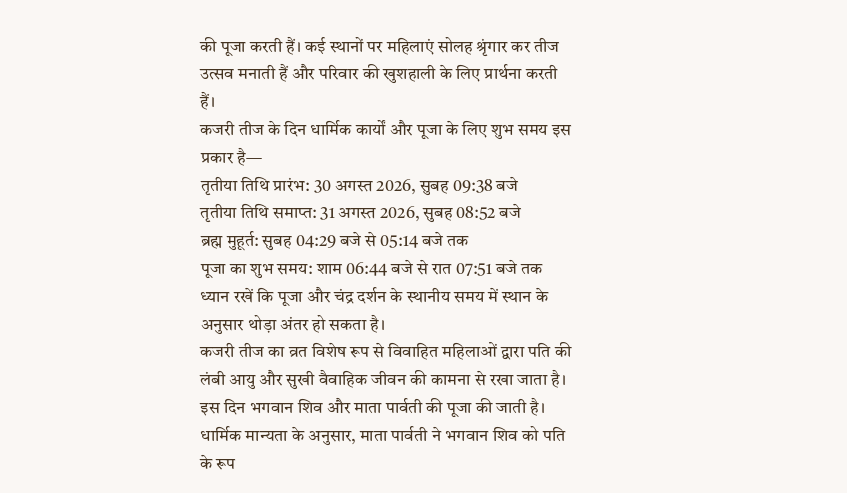की पूजा करती हैं। कई स्थानों पर महिलाएं सोलह श्रृंगार कर तीज उत्सव मनाती हैं और परिवार की खुशहाली के लिए प्रार्थना करती हैं।
कजरी तीज के दिन धार्मिक कार्यों और पूजा के लिए शुभ समय इस प्रकार है—
तृतीया तिथि प्रारंभ: 30 अगस्त 2026, सुबह 09:38 बजे
तृतीया तिथि समाप्त: 31 अगस्त 2026, सुबह 08:52 बजे
ब्रह्म मुहूर्त: सुबह 04:29 बजे से 05:14 बजे तक
पूजा का शुभ समय: शाम 06:44 बजे से रात 07:51 बजे तक
ध्यान रखें कि पूजा और चंद्र दर्शन के स्थानीय समय में स्थान के अनुसार थोड़ा अंतर हो सकता है।
कजरी तीज का व्रत विशेष रूप से विवाहित महिलाओं द्वारा पति की लंबी आयु और सुखी वैवाहिक जीवन की कामना से रखा जाता है। इस दिन भगवान शिव और माता पार्वती की पूजा की जाती है।
धार्मिक मान्यता के अनुसार, माता पार्वती ने भगवान शिव को पति के रूप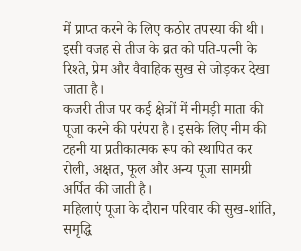में प्राप्त करने के लिए कठोर तपस्या की थी। इसी वजह से तीज के व्रत को पति-पत्नी के रिश्ते, प्रेम और वैवाहिक सुख से जोड़कर देखा जाता है।
कजरी तीज पर कई क्षेत्रों में नीमड़ी माता की पूजा करने की परंपरा है। इसके लिए नीम की टहनी या प्रतीकात्मक रूप को स्थापित कर रोली, अक्षत, फूल और अन्य पूजा सामग्री अर्पित की जाती है।
महिलाएं पूजा के दौरान परिवार की सुख-शांति, समृद्धि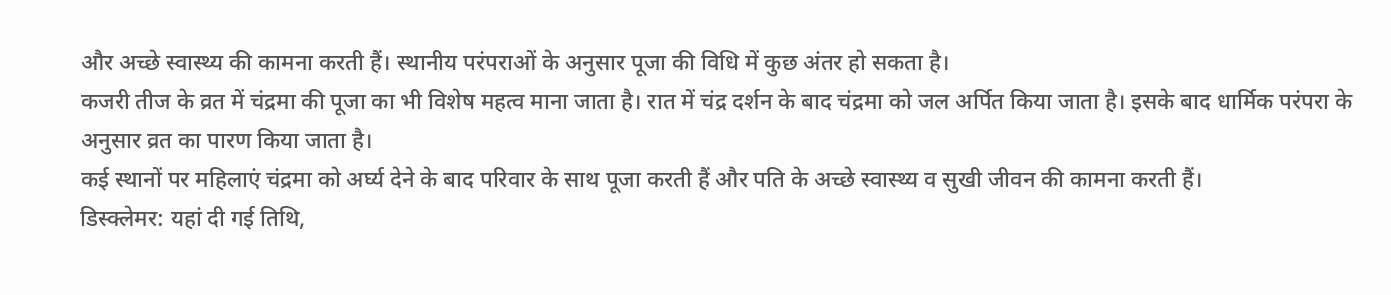और अच्छे स्वास्थ्य की कामना करती हैं। स्थानीय परंपराओं के अनुसार पूजा की विधि में कुछ अंतर हो सकता है।
कजरी तीज के व्रत में चंद्रमा की पूजा का भी विशेष महत्व माना जाता है। रात में चंद्र दर्शन के बाद चंद्रमा को जल अर्पित किया जाता है। इसके बाद धार्मिक परंपरा के अनुसार व्रत का पारण किया जाता है।
कई स्थानों पर महिलाएं चंद्रमा को अर्घ्य देने के बाद परिवार के साथ पूजा करती हैं और पति के अच्छे स्वास्थ्य व सुखी जीवन की कामना करती हैं।
डिस्क्लेमर: यहां दी गई तिथि,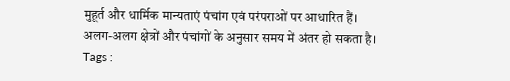मुहूर्त और धार्मिक मान्यताएं पंचांग एवं परंपराओं पर आधारित हैं। अलग-अलग क्षेत्रों और पंचांगों के अनुसार समय में अंतर हो सकता है।
Tags :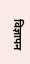विज्ञापन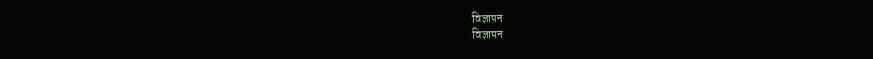विज्ञापन
विज्ञापन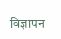विज्ञापन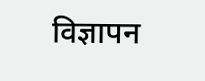विज्ञापन